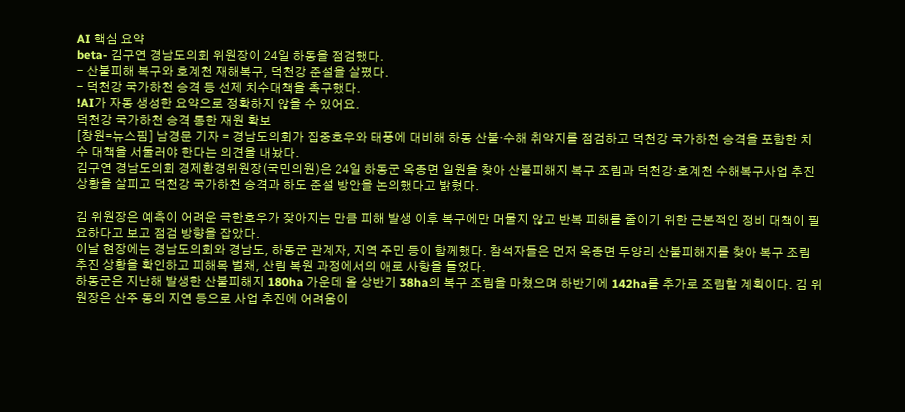AI 핵심 요약
beta- 김구연 경남도의회 위원장이 24일 하동을 점검했다.
- 산불피해 복구와 호계천 재해복구, 덕천강 준설을 살폈다.
- 덕천강 국가하천 승격 등 선제 치수대책을 촉구했다.
!AI가 자동 생성한 요약으로 정확하지 않을 수 있어요.
덕천강 국가하천 승격 통한 재원 확보
[창원=뉴스핌] 남경문 기자 = 경남도의회가 집중호우와 태풍에 대비해 하동 산불·수해 취약지를 점검하고 덕천강 국가하천 승격을 포함한 치수 대책을 서둘러야 한다는 의견을 내놨다.
김구연 경남도의회 경제환경위원장(국민의원)은 24일 하동군 옥종면 일원을 찾아 산불피해지 복구 조림과 덕천강·호계천 수해복구사업 추진 상황을 살피고 덕천강 국가하천 승격과 하도 준설 방안을 논의했다고 밝혔다.

김 위원장은 예측이 어려운 극한호우가 잦아지는 만큼 피해 발생 이후 복구에만 머물지 않고 반복 피해를 줄이기 위한 근본적인 정비 대책이 필요하다고 보고 점검 방향을 잡았다.
이날 현장에는 경남도의회와 경남도, 하동군 관계자, 지역 주민 등이 함께했다. 참석자들은 먼저 옥종면 두양리 산불피해지를 찾아 복구 조림 추진 상황을 확인하고 피해목 벌채, 산림 복원 과정에서의 애로 사항을 들었다.
하동군은 지난해 발생한 산불피해지 180ha 가운데 올 상반기 38ha의 복구 조림을 마쳤으며 하반기에 142ha를 추가로 조림할 계획이다. 김 위원장은 산주 동의 지연 등으로 사업 추진에 어려움이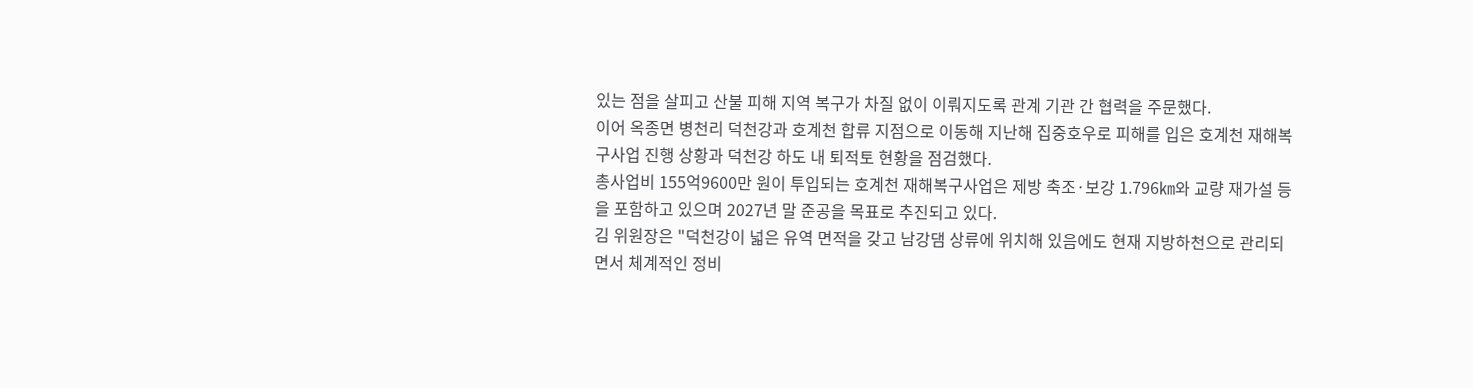있는 점을 살피고 산불 피해 지역 복구가 차질 없이 이뤄지도록 관계 기관 간 협력을 주문했다.
이어 옥종면 병천리 덕천강과 호계천 합류 지점으로 이동해 지난해 집중호우로 피해를 입은 호계천 재해복구사업 진행 상황과 덕천강 하도 내 퇴적토 현황을 점검했다.
총사업비 155억9600만 원이 투입되는 호계천 재해복구사업은 제방 축조·보강 1.796㎞와 교량 재가설 등을 포함하고 있으며 2027년 말 준공을 목표로 추진되고 있다.
김 위원장은 "덕천강이 넓은 유역 면적을 갖고 남강댐 상류에 위치해 있음에도 현재 지방하천으로 관리되면서 체계적인 정비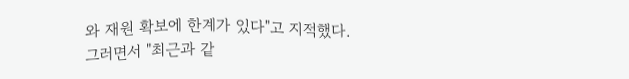와 재원 확보에 한계가 있다"고 지적했다.
그러면서 "최근과 같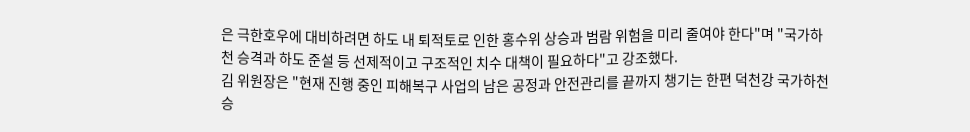은 극한호우에 대비하려면 하도 내 퇴적토로 인한 홍수위 상승과 범람 위험을 미리 줄여야 한다"며 "국가하천 승격과 하도 준설 등 선제적이고 구조적인 치수 대책이 필요하다"고 강조했다.
김 위원장은 "현재 진행 중인 피해복구 사업의 남은 공정과 안전관리를 끝까지 챙기는 한편 덕천강 국가하천 승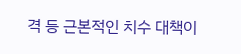격 등 근본적인 치수 대책이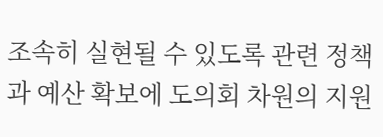조속히 실현될 수 있도록 관련 정책과 예산 확보에 도의회 차원의 지원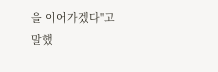을 이어가겠다"고 말했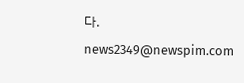다.
news2349@newspim.com